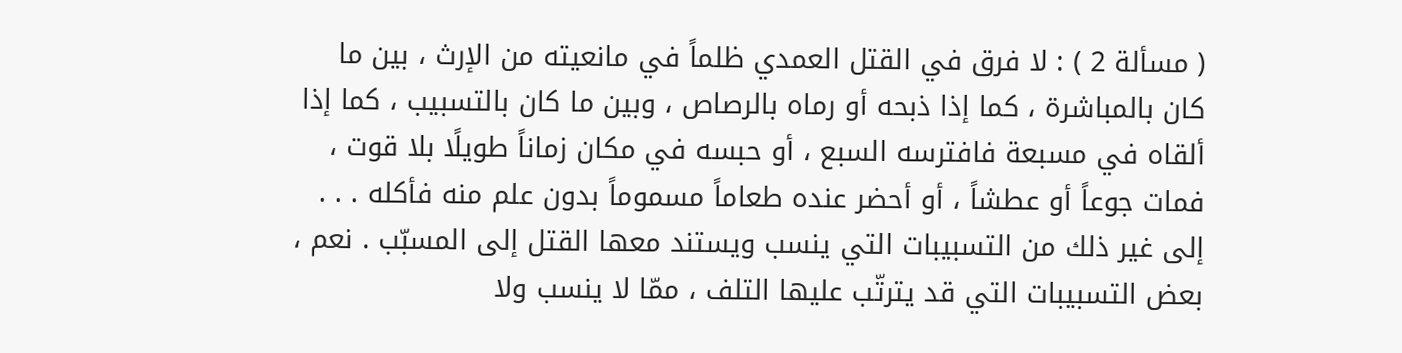( مسألة 2 ) : لا فرق في القتل العمدي ظلماً في مانعيته من الإرث ، بين ما كان بالمباشرة ، كما إذا ذبحه أو رماه بالرصاص ، وبين ما كان بالتسبيب ، كما إذا ألقاه في مسبعة فافترسه السبع ، أو حبسه في مكان زماناً طويلًا بلا قوت ، فمات جوعاً أو عطشاً ، أو أحضر عنده طعاماً مسموماً بدون علم منه فأكله . . . إلى غير ذلك من التسبيبات التي ينسب ويستند معها القتل إلى المسبّب . نعم ، بعض التسبيبات التي قد يترتّب عليها التلف ، ممّا لا ينسب ولا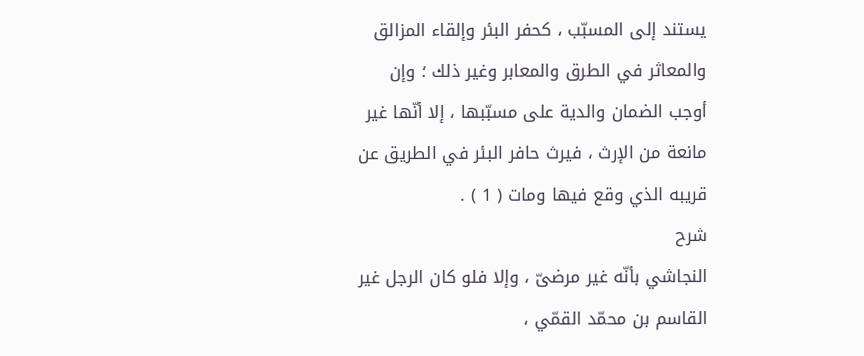يستند إلى المسبّب ، كحفر البئر وإلقاء المزالق والمعاثر في الطرق والمعابر وغير ذلك ؛ وإن أوجب الضمان والدية على مسبّبها ، إلا أنّها غير مانعة من الإرث ، فيرث حافر البئر في الطريق عن قريبه الذي وقع فيها ومات ( 1 ) .
شرح
النجاشي بأنّه غير مرضىّ ، وإلا فلو كان الرجل غير القاسم بن محمّد القمّي ،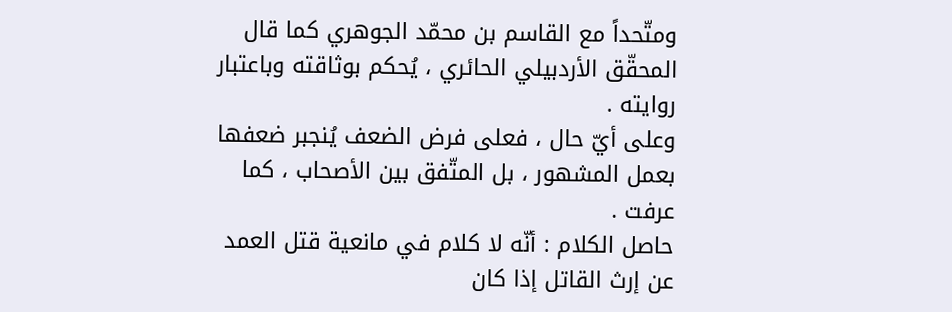ومتّحداً مع القاسم بن محمّد الجوهري كما قال المحقّق الأردبيلي الحائري ، يُحكم بوثاقته وباعتبار روايته .
وعلى أيّ حال ، فعلى فرض الضعف يُنجبر ضعفها بعمل المشهور ، بل المتّفق بين الأصحاب ، كما عرفت .
حاصل الكلام : أنّه لا كلام في مانعية قتل العمد عن إرث القاتل إذا كان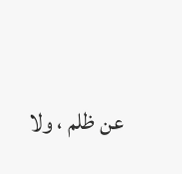عن ظلم ، ولا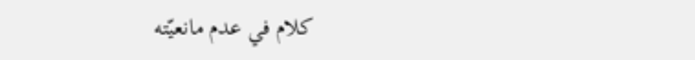كلام في عدم مانعيّته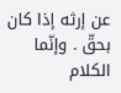عن إرثه إذا كان بحقّ . وإنّما الكلام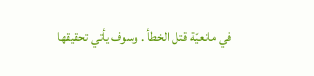في مانعيّة قتل الخطأ . وسوف يأتي تحقيقها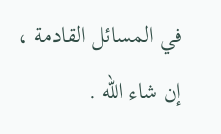في المسائل القادمة ، إن شاء الله .